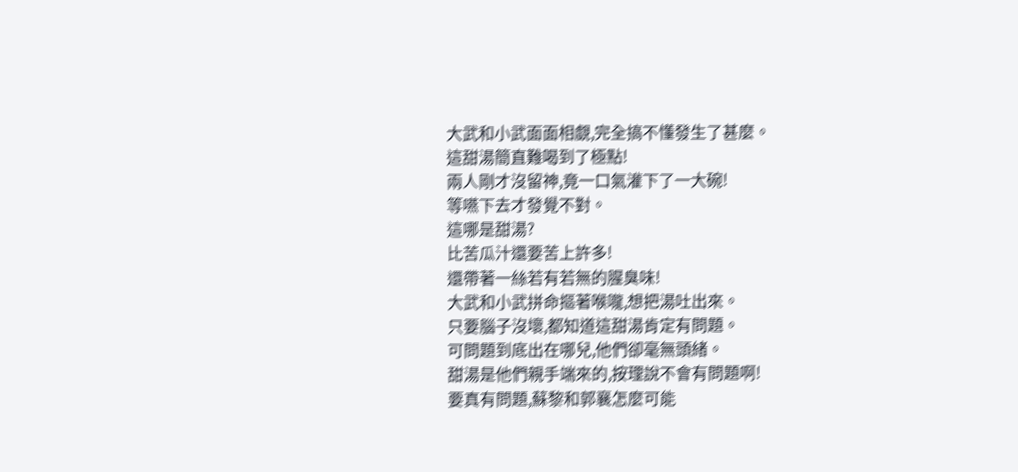大武和小武面面相覷,完全搞不懂發生了甚麼。
這甜湯簡直難喝到了極點!
兩人剛才沒留神,竟一口氣灌下了一大碗!
等嚥下去才發覺不對。
這哪是甜湯?
比苦瓜汁還要苦上許多!
還帶著一絲若有若無的腥臭味!
大武和小武拼命摳著喉嚨,想把湯吐出來。
只要腦子沒壞,都知道這甜湯肯定有問題。
可問題到底出在哪兒,他們卻毫無頭緒。
甜湯是他們親手端來的,按理說不會有問題啊!
要真有問題,蘇黎和郭襄怎麼可能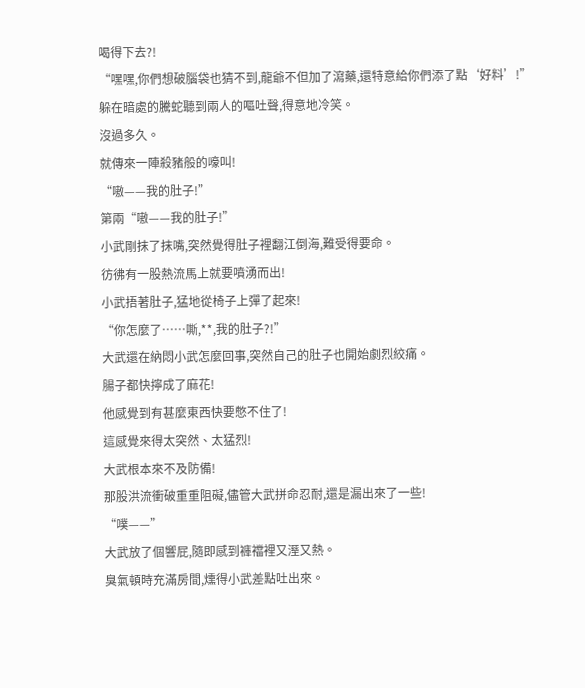喝得下去?!
“嘿嘿,你們想破腦袋也猜不到,龍爺不但加了瀉藥,還特意給你們添了點‘好料’!”
躲在暗處的騰蛇聽到兩人的嘔吐聲,得意地冷笑。
沒過多久。
就傳來一陣殺豬般的嚎叫!
“嗷——我的肚子!”
第兩“嗷——我的肚子!”
小武剛抹了抹嘴,突然覺得肚子裡翻江倒海,難受得要命。
彷彿有一股熱流馬上就要噴湧而出!
小武捂著肚子,猛地從椅子上彈了起來!
“你怎麼了……嘶,**,我的肚子?!”
大武還在納悶小武怎麼回事,突然自己的肚子也開始劇烈絞痛。
腸子都快擰成了麻花!
他感覺到有甚麼東西快要憋不住了!
這感覺來得太突然、太猛烈!
大武根本來不及防備!
那股洪流衝破重重阻礙,儘管大武拼命忍耐,還是漏出來了一些!
“噗——”
大武放了個響屁,隨即感到褲襠裡又溼又熱。
臭氣頓時充滿房間,燻得小武差點吐出來。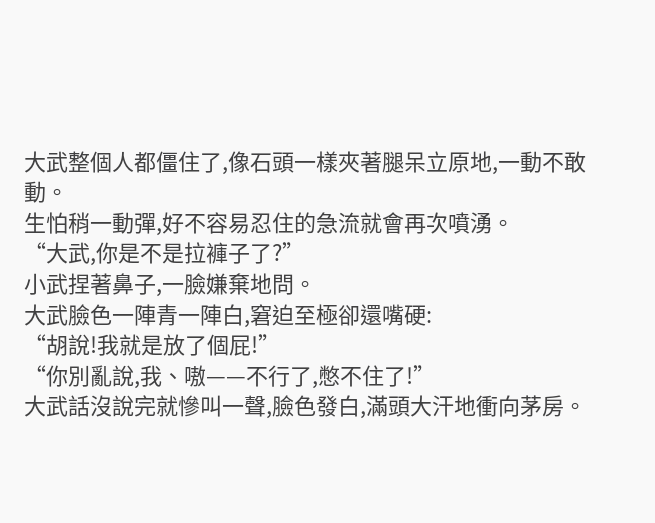大武整個人都僵住了,像石頭一樣夾著腿呆立原地,一動不敢動。
生怕稍一動彈,好不容易忍住的急流就會再次噴湧。
“大武,你是不是拉褲子了?”
小武捏著鼻子,一臉嫌棄地問。
大武臉色一陣青一陣白,窘迫至極卻還嘴硬:
“胡說!我就是放了個屁!”
“你別亂說,我、嗷——不行了,憋不住了!”
大武話沒說完就慘叫一聲,臉色發白,滿頭大汗地衝向茅房。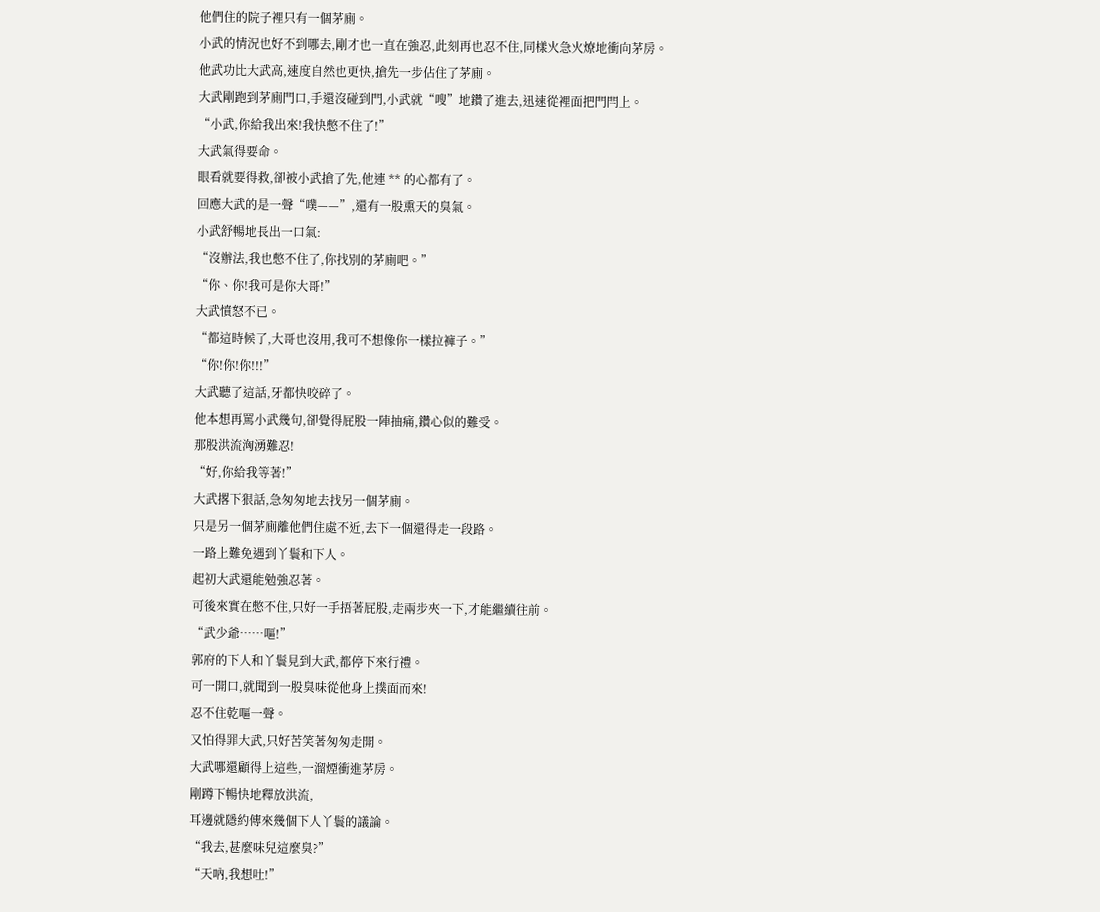他們住的院子裡只有一個茅廁。
小武的情況也好不到哪去,剛才也一直在強忍,此刻再也忍不住,同樣火急火燎地衝向茅房。
他武功比大武高,速度自然也更快,搶先一步佔住了茅廁。
大武剛跑到茅廁門口,手還沒碰到門,小武就“嗖”地鑽了進去,迅速從裡面把門閂上。
“小武,你給我出來!我快憋不住了!”
大武氣得要命。
眼看就要得救,卻被小武搶了先,他連 ** 的心都有了。
回應大武的是一聲“噗——”,還有一股熏天的臭氣。
小武舒暢地長出一口氣:
“沒辦法,我也憋不住了,你找別的茅廁吧。”
“你、你!我可是你大哥!”
大武憤怒不已。
“都這時候了,大哥也沒用,我可不想像你一樣拉褲子。”
“你!你!你!!!”
大武聽了這話,牙都快咬碎了。
他本想再罵小武幾句,卻覺得屁股一陣抽痛,鑽心似的難受。
那股洪流洶湧難忍!
“好,你給我等著!”
大武撂下狠話,急匆匆地去找另一個茅廁。
只是另一個茅廁離他們住處不近,去下一個還得走一段路。
一路上難免遇到丫鬟和下人。
起初大武還能勉強忍著。
可後來實在憋不住,只好一手捂著屁股,走兩步夾一下,才能繼續往前。
“武少爺……嘔!”
郭府的下人和丫鬟見到大武,都停下來行禮。
可一開口,就聞到一股臭味從他身上撲面而來!
忍不住乾嘔一聲。
又怕得罪大武,只好苦笑著匆匆走開。
大武哪還顧得上這些,一溜煙衝進茅房。
剛蹲下暢快地釋放洪流,
耳邊就隱約傳來幾個下人丫鬟的議論。
“我去,甚麼味兒這麼臭?”
“天吶,我想吐!”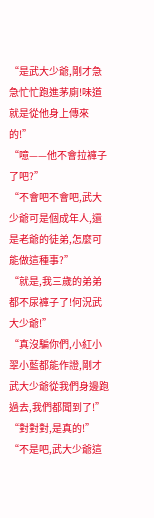“是武大少爺,剛才急急忙忙跑進茅廁!味道就是從他身上傳來的!”
“噫——他不會拉褲子了吧?”
“不會吧不會吧,武大少爺可是個成年人,還是老爺的徒弟,怎麼可能做這種事?”
“就是,我三歲的弟弟都不尿褲子了!何況武大少爺!”
“真沒騙你們,小紅小翠小藍都能作證,剛才武大少爺從我們身邊跑過去,我們都聞到了!”
“對對對,是真的!”
“不是吧,武大少爺這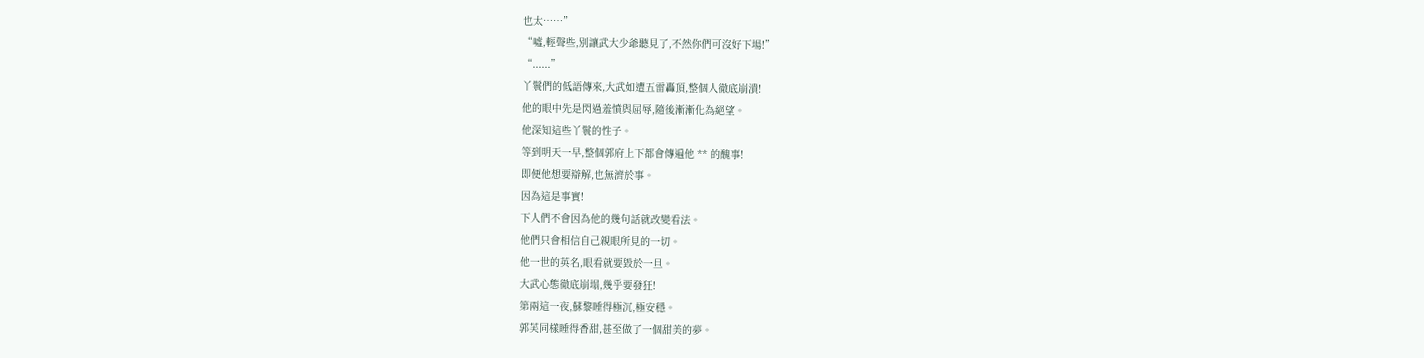也太……”
“噓,輕聲些,別讓武大少爺聽見了,不然你們可沒好下場!”
“......”
丫鬟們的低語傳來,大武如遭五雷轟頂,整個人徹底崩潰!
他的眼中先是閃過羞憤與屈辱,隨後漸漸化為絕望。
他深知這些丫鬟的性子。
等到明天一早,整個郭府上下都會傳遍他 ** 的醜事!
即便他想要辯解,也無濟於事。
因為這是事實!
下人們不會因為他的幾句話就改變看法。
他們只會相信自己親眼所見的一切。
他一世的英名,眼看就要毀於一旦。
大武心態徹底崩塌,幾乎要發狂!
第兩這一夜,蘇黎睡得極沉,極安穩。
郭芙同樣睡得香甜,甚至做了一個甜美的夢。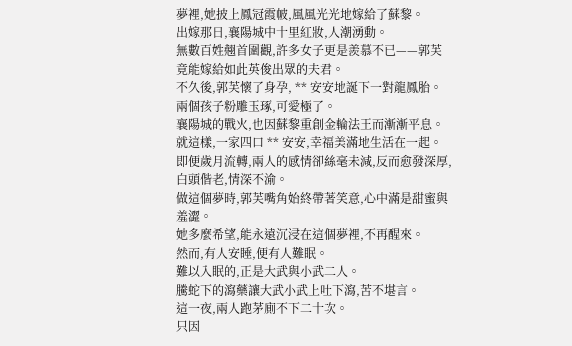夢裡,她披上鳳冠霞帔,風風光光地嫁給了蘇黎。
出嫁那日,襄陽城中十里紅妝,人潮湧動。
無數百姓翹首圍觀,許多女子更是羨慕不已——郭芙竟能嫁給如此英俊出眾的夫君。
不久後,郭芙懷了身孕, ** 安安地誕下一對龍鳳胎。
兩個孩子粉雕玉琢,可愛極了。
襄陽城的戰火,也因蘇黎重創金輪法王而漸漸平息。
就這樣,一家四口 ** 安安,幸福美滿地生活在一起。
即便歲月流轉,兩人的感情卻絲毫未減,反而愈發深厚,白頭偕老,情深不渝。
做這個夢時,郭芙嘴角始終帶著笑意,心中滿是甜蜜與羞澀。
她多麼希望,能永遠沉浸在這個夢裡,不再醒來。
然而,有人安睡,便有人難眠。
難以入眠的,正是大武與小武二人。
騰蛇下的瀉藥讓大武小武上吐下瀉,苦不堪言。
這一夜,兩人跑茅廁不下二十次。
只因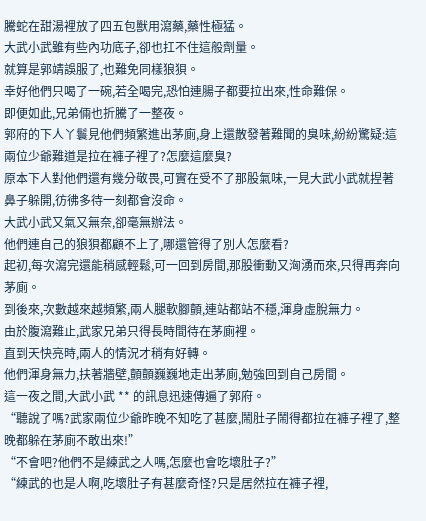騰蛇在甜湯裡放了四五包獸用瀉藥,藥性極猛。
大武小武雖有些內功底子,卻也扛不住這般劑量。
就算是郭靖誤服了,也難免同樣狼狽。
幸好他們只喝了一碗,若全喝完,恐怕連腸子都要拉出來,性命難保。
即便如此,兄弟倆也折騰了一整夜。
郭府的下人丫鬟見他們頻繁進出茅廁,身上還散發著難聞的臭味,紛紛驚疑:這兩位少爺難道是拉在褲子裡了?怎麼這麼臭?
原本下人對他們還有幾分敬畏,可實在受不了那股氣味,一見大武小武就捏著鼻子躲開,彷彿多待一刻都會沒命。
大武小武又氣又無奈,卻毫無辦法。
他們連自己的狼狽都顧不上了,哪還管得了別人怎麼看?
起初,每次瀉完還能稍感輕鬆,可一回到房間,那股衝動又洶湧而來,只得再奔向茅廁。
到後來,次數越來越頻繁,兩人腿軟腳顫,連站都站不穩,渾身虛脫無力。
由於腹瀉難止,武家兄弟只得長時間待在茅廁裡。
直到天快亮時,兩人的情況才稍有好轉。
他們渾身無力,扶著牆壁,顫顫巍巍地走出茅廁,勉強回到自己房間。
這一夜之間,大武小武 ** 的訊息迅速傳遍了郭府。
“聽說了嗎?武家兩位少爺昨晚不知吃了甚麼,鬧肚子鬧得都拉在褲子裡了,整晚都躲在茅廁不敢出來!”
“不會吧?他們不是練武之人嗎,怎麼也會吃壞肚子?”
“練武的也是人啊,吃壞肚子有甚麼奇怪?只是居然拉在褲子裡,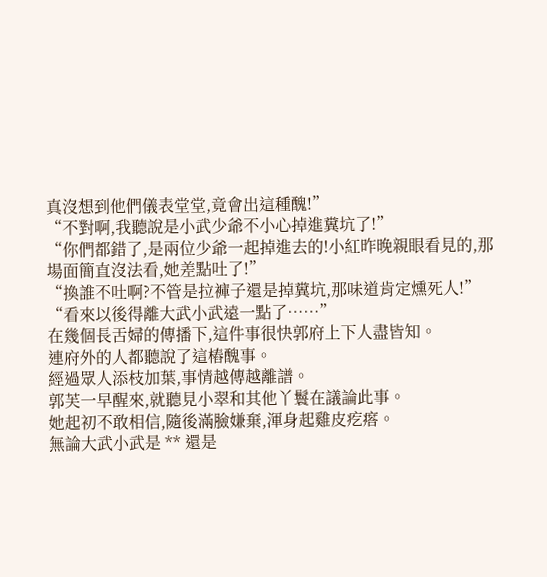真沒想到他們儀表堂堂,竟會出這種醜!”
“不對啊,我聽說是小武少爺不小心掉進糞坑了!”
“你們都錯了,是兩位少爺一起掉進去的!小紅昨晚親眼看見的,那場面簡直沒法看,她差點吐了!”
“換誰不吐啊?不管是拉褲子還是掉糞坑,那味道肯定燻死人!”
“看來以後得離大武小武遠一點了……”
在幾個長舌婦的傳播下,這件事很快郭府上下人盡皆知。
連府外的人都聽說了這樁醜事。
經過眾人添枝加葉,事情越傳越離譜。
郭芙一早醒來,就聽見小翠和其他丫鬟在議論此事。
她起初不敢相信,隨後滿臉嫌棄,渾身起雞皮疙瘩。
無論大武小武是 ** 還是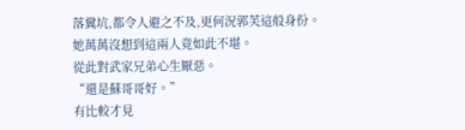落糞坑,都令人避之不及,更何況郭芙這般身份。
她萬萬沒想到這兩人竟如此不堪。
從此對武家兄弟心生厭惡。
“還是蘇哥哥好。”
有比較才見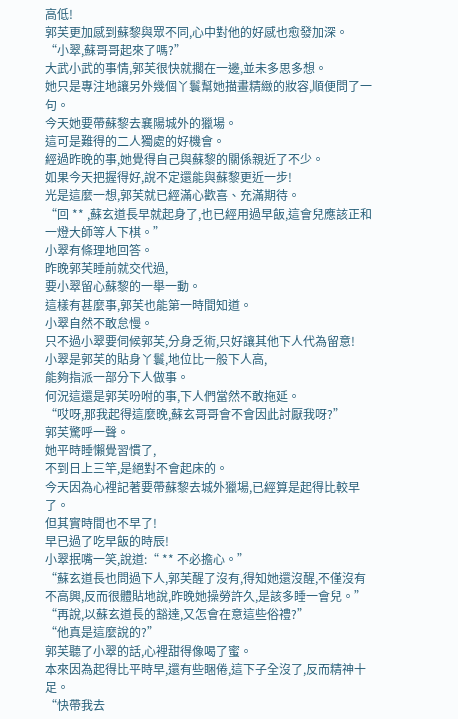高低!
郭芙更加感到蘇黎與眾不同,心中對他的好感也愈發加深。
“小翠,蘇哥哥起來了嗎?”
大武小武的事情,郭芙很快就擱在一邊,並未多思多想。
她只是專注地讓另外幾個丫鬟幫她描畫精緻的妝容,順便問了一句。
今天她要帶蘇黎去襄陽城外的獵場。
這可是難得的二人獨處的好機會。
經過昨晚的事,她覺得自己與蘇黎的關係親近了不少。
如果今天把握得好,說不定還能與蘇黎更近一步!
光是這麼一想,郭芙就已經滿心歡喜、充滿期待。
“回 ** ,蘇玄道長早就起身了,也已經用過早飯,這會兒應該正和一燈大師等人下棋。”
小翠有條理地回答。
昨晚郭芙睡前就交代過,
要小翠留心蘇黎的一舉一動。
這樣有甚麼事,郭芙也能第一時間知道。
小翠自然不敢怠慢。
只不過小翠要伺候郭芙,分身乏術,只好讓其他下人代為留意!
小翠是郭芙的貼身丫鬟,地位比一般下人高,
能夠指派一部分下人做事。
何況這還是郭芙吩咐的事,下人們當然不敢拖延。
“哎呀,那我起得這麼晚,蘇玄哥哥會不會因此討厭我呀?”
郭芙驚呼一聲。
她平時睡懶覺習慣了,
不到日上三竿,是絕對不會起床的。
今天因為心裡記著要帶蘇黎去城外獵場,已經算是起得比較早了。
但其實時間也不早了!
早已過了吃早飯的時辰!
小翠抿嘴一笑,說道:“ ** 不必擔心。”
“蘇玄道長也問過下人,郭芙醒了沒有,得知她還沒醒,不僅沒有不高興,反而很體貼地說,昨晚她操勞許久,是該多睡一會兒。”
“再說,以蘇玄道長的豁達,又怎會在意這些俗禮?”
“他真是這麼說的?”
郭芙聽了小翠的話,心裡甜得像喝了蜜。
本來因為起得比平時早,還有些睏倦,這下子全沒了,反而精神十足。
“快帶我去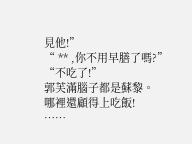見他!”
“ ** ,你不用早膳了嗎?”
“不吃了!”
郭芙滿腦子都是蘇黎。
哪裡還顧得上吃飯!
……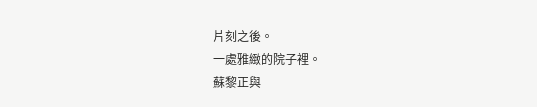片刻之後。
一處雅緻的院子裡。
蘇黎正與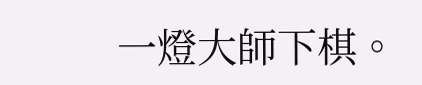一燈大師下棋。